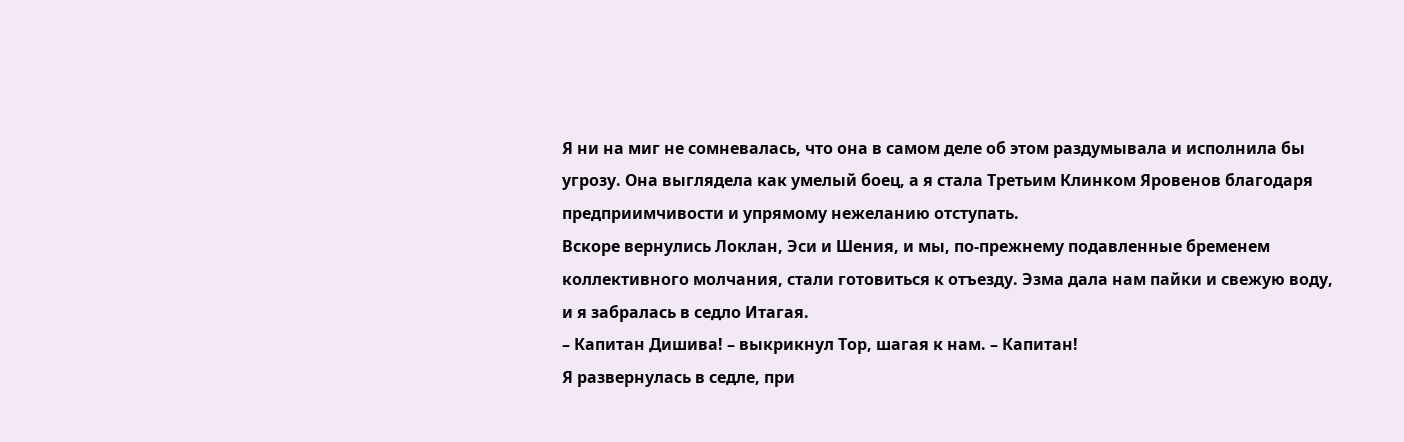Я ни на миг не сомневалась, что она в самом деле об этом раздумывала и исполнила бы угрозу. Она выглядела как умелый боец, а я стала Третьим Клинком Яровенов благодаря предприимчивости и упрямому нежеланию отступать.
Вскоре вернулись Локлан, Эси и Шения, и мы, по-прежнему подавленные бременем коллективного молчания, стали готовиться к отъезду. Эзма дала нам пайки и свежую воду, и я забралась в седло Итагая.
– Капитан Дишива! – выкрикнул Тор, шагая к нам. – Капитан!
Я развернулась в седле, при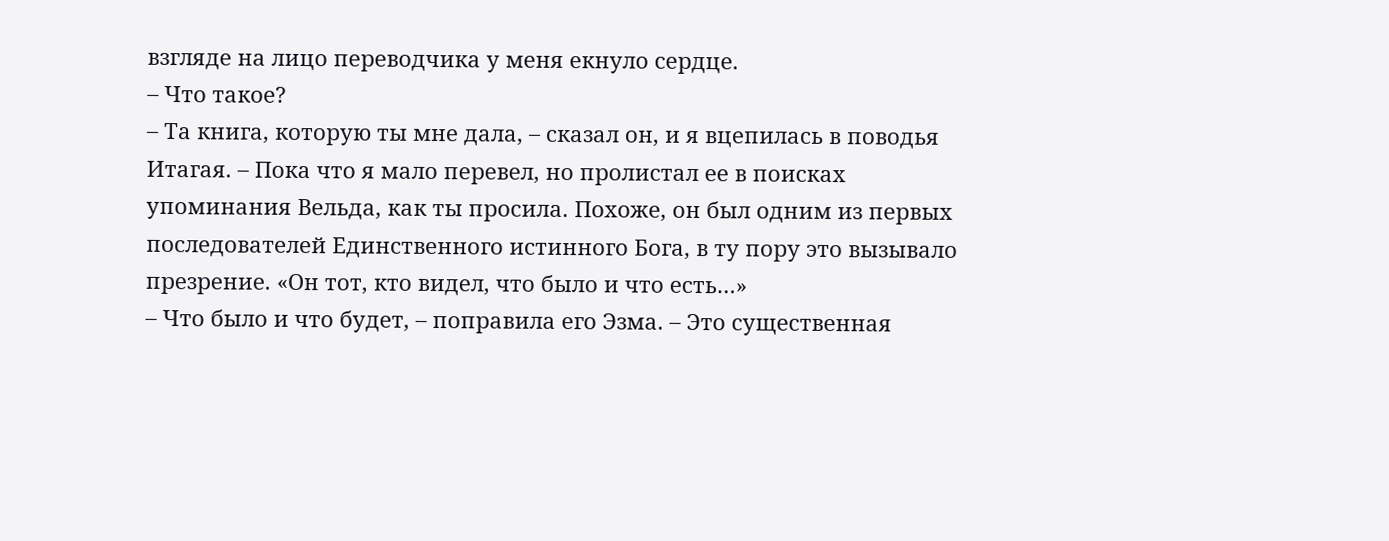взгляде на лицо переводчика у меня екнуло сердце.
– Что такое?
– Та книга, которую ты мне дала, – сказал он, и я вцепилась в поводья Итагая. – Пока что я мало перевел, но пролистал ее в поисках упоминания Вельда, как ты просила. Похоже, он был одним из первых последователей Единственного истинного Бога, в ту пору это вызывало презрение. «Он тот, кто видел, что было и что есть…»
– Что было и что будет, – поправила его Эзма. – Это существенная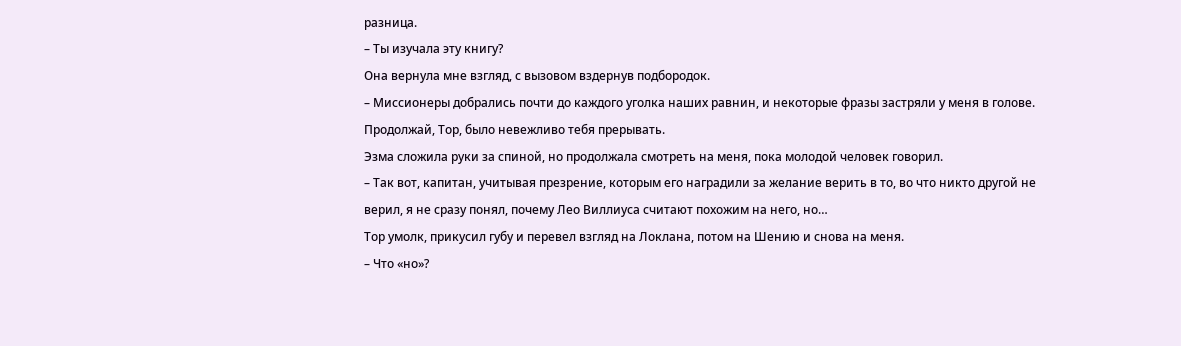разница.
– Ты изучала эту книгу?
Она вернула мне взгляд, с вызовом вздернув подбородок.
– Миссионеры добрались почти до каждого уголка наших равнин, и некоторые фразы застряли у меня в голове. Продолжай, Тор, было невежливо тебя прерывать.
Эзма сложила руки за спиной, но продолжала смотреть на меня, пока молодой человек говорил.
– Так вот, капитан, учитывая презрение, которым его наградили за желание верить в то, во что никто другой не верил, я не сразу понял, почему Лео Виллиуса считают похожим на него, но…
Тор умолк, прикусил губу и перевел взгляд на Локлана, потом на Шению и снова на меня.
– Что «но»?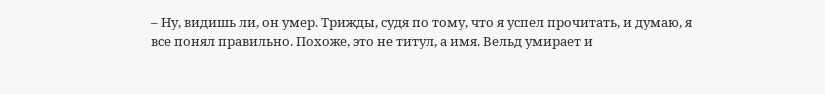– Ну, видишь ли, он умер. Трижды, судя по тому, что я успел прочитать, и думаю, я все понял правильно. Похоже, это не титул, а имя. Вельд умирает и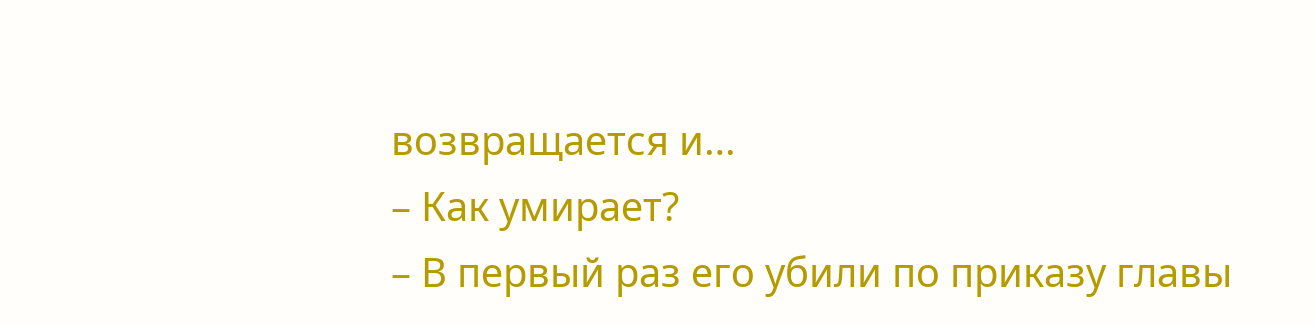возвращается и…
– Как умирает?
– В первый раз его убили по приказу главы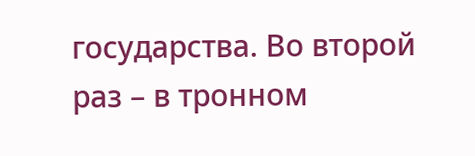государства. Во второй раз – в тронном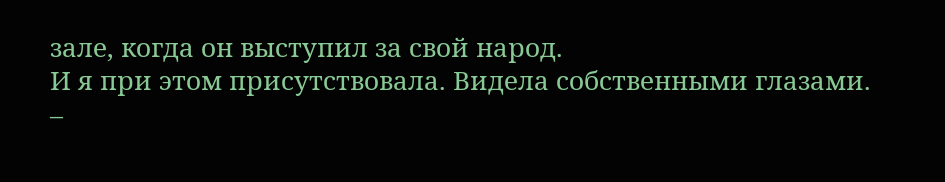зале, когда он выступил за свой народ.
И я при этом присутствовала. Видела собственными глазами.
–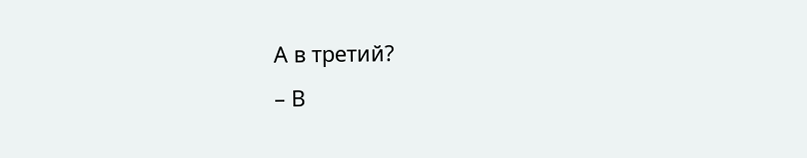А в третий?
– В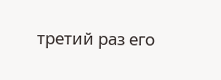третий раз его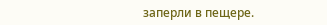заперли в пещере.